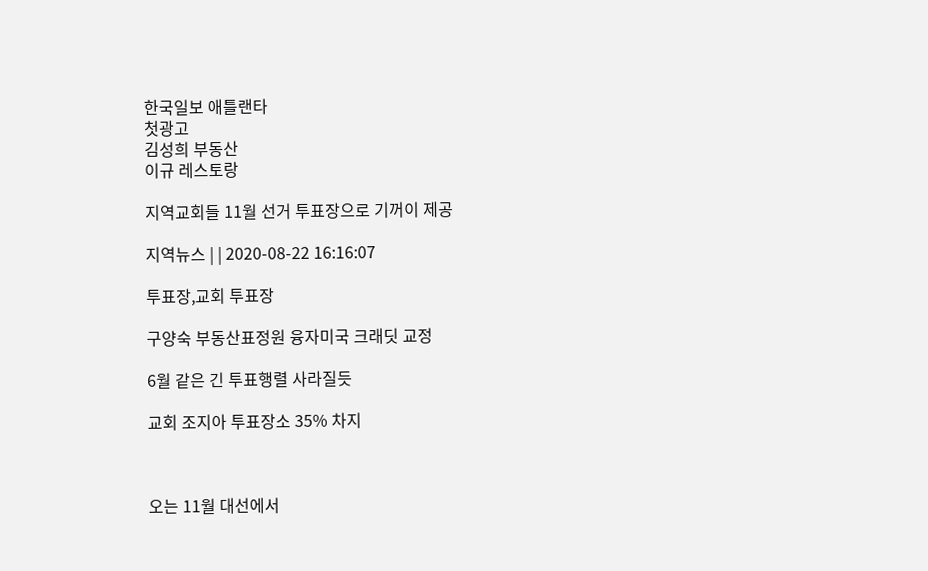한국일보 애틀랜타
첫광고
김성희 부동산
이규 레스토랑

지역교회들 11월 선거 투표장으로 기꺼이 제공

지역뉴스 | | 2020-08-22 16:16:07

투표장,교회 투표장

구양숙 부동산표정원 융자미국 크래딧 교정

6월 같은 긴 투표행렬 사라질듯

교회 조지아 투표장소 35% 차지



오는 11월 대선에서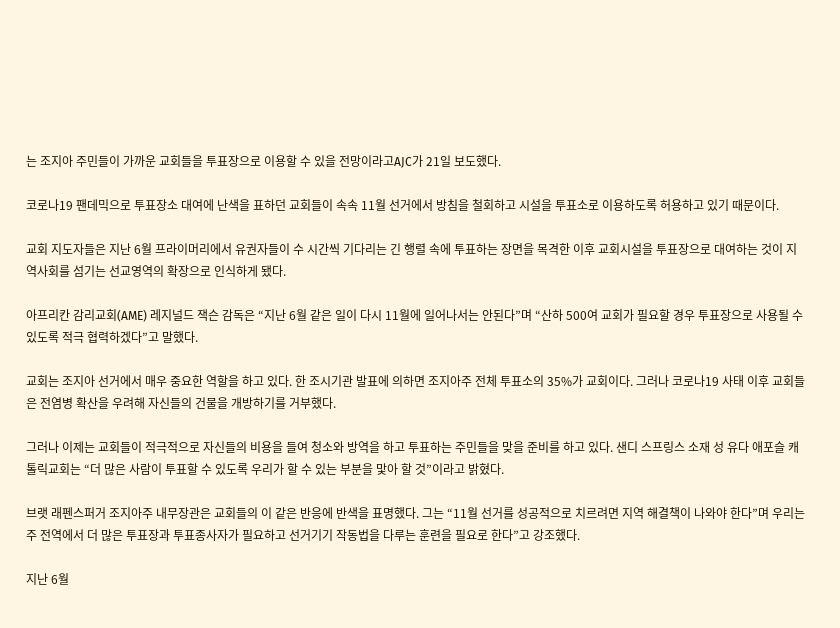는 조지아 주민들이 가까운 교회들을 투표장으로 이용할 수 있을 전망이라고AJC가 21일 보도했다.

코로나19 팬데믹으로 투표장소 대여에 난색을 표하던 교회들이 속속 11월 선거에서 방침을 철회하고 시설을 투표소로 이용하도록 허용하고 있기 때문이다.

교회 지도자들은 지난 6월 프라이머리에서 유권자들이 수 시간씩 기다리는 긴 행렬 속에 투표하는 장면을 목격한 이후 교회시설을 투표장으로 대여하는 것이 지역사회를 섬기는 선교영역의 확장으로 인식하게 됐다.

아프리칸 감리교회(AME) 레지널드 잭슨 감독은 “지난 6월 같은 일이 다시 11월에 일어나서는 안된다”며 “산하 500여 교회가 필요할 경우 투표장으로 사용될 수 있도록 적극 협력하겠다”고 말했다.

교회는 조지아 선거에서 매우 중요한 역할을 하고 있다. 한 조시기관 발표에 의하면 조지아주 전체 투표소의 35%가 교회이다. 그러나 코로나19 사태 이후 교회들은 전염병 확산을 우려해 자신들의 건물을 개방하기를 거부했다.

그러나 이제는 교회들이 적극적으로 자신들의 비용을 들여 청소와 방역을 하고 투표하는 주민들을 맞을 준비를 하고 있다. 샌디 스프링스 소재 성 유다 애포슬 캐톨릭교회는 “더 많은 사람이 투표할 수 있도록 우리가 할 수 있는 부분을 맟아 할 것”이라고 밝혔다.

브랫 래펜스퍼거 조지아주 내무장관은 교회들의 이 같은 반응에 반색을 표명했다. 그는 “11월 선거를 성공적으로 치르려면 지역 해결책이 나와야 한다”며 우리는 주 전역에서 더 많은 투표장과 투표종사자가 필요하고 선거기기 작동법을 다루는 훈련을 필요로 한다”고 강조했다.

지난 6월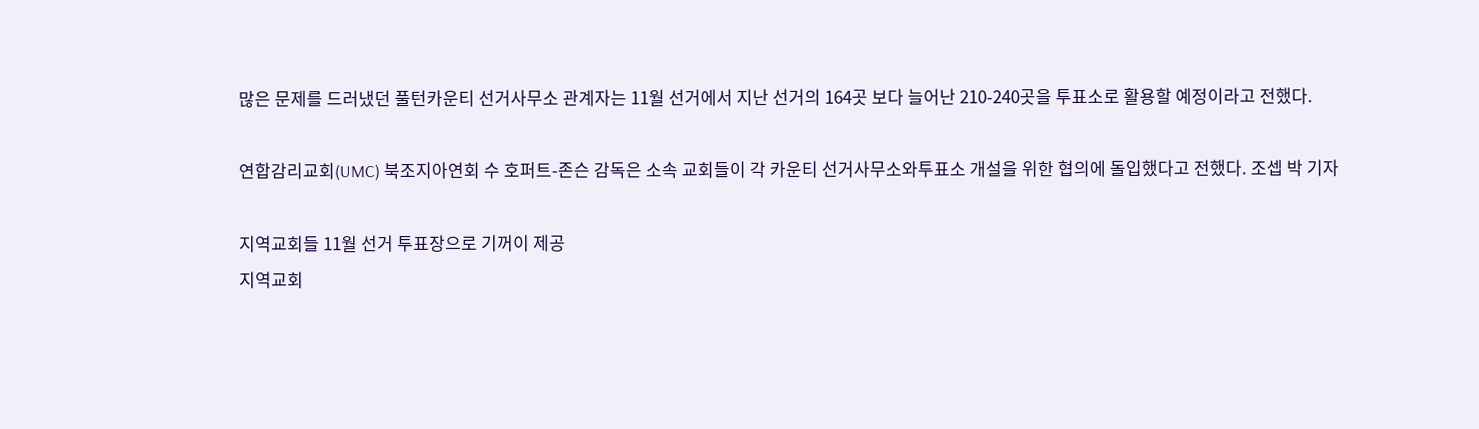많은 문제를 드러냈던 풀턴카운티 선거사무소 관계자는 11월 선거에서 지난 선거의 164곳 보다 늘어난 210-240곳을 투표소로 활용할 예정이라고 전했다.

연합감리교회(UMC) 북조지아연회 수 호퍼트-존슨 감독은 소속 교회들이 각 카운티 선거사무소와투표소 개설을 위한 협의에 돌입했다고 전했다. 조셉 박 기자

지역교회들 11월 선거 투표장으로 기꺼이 제공
지역교회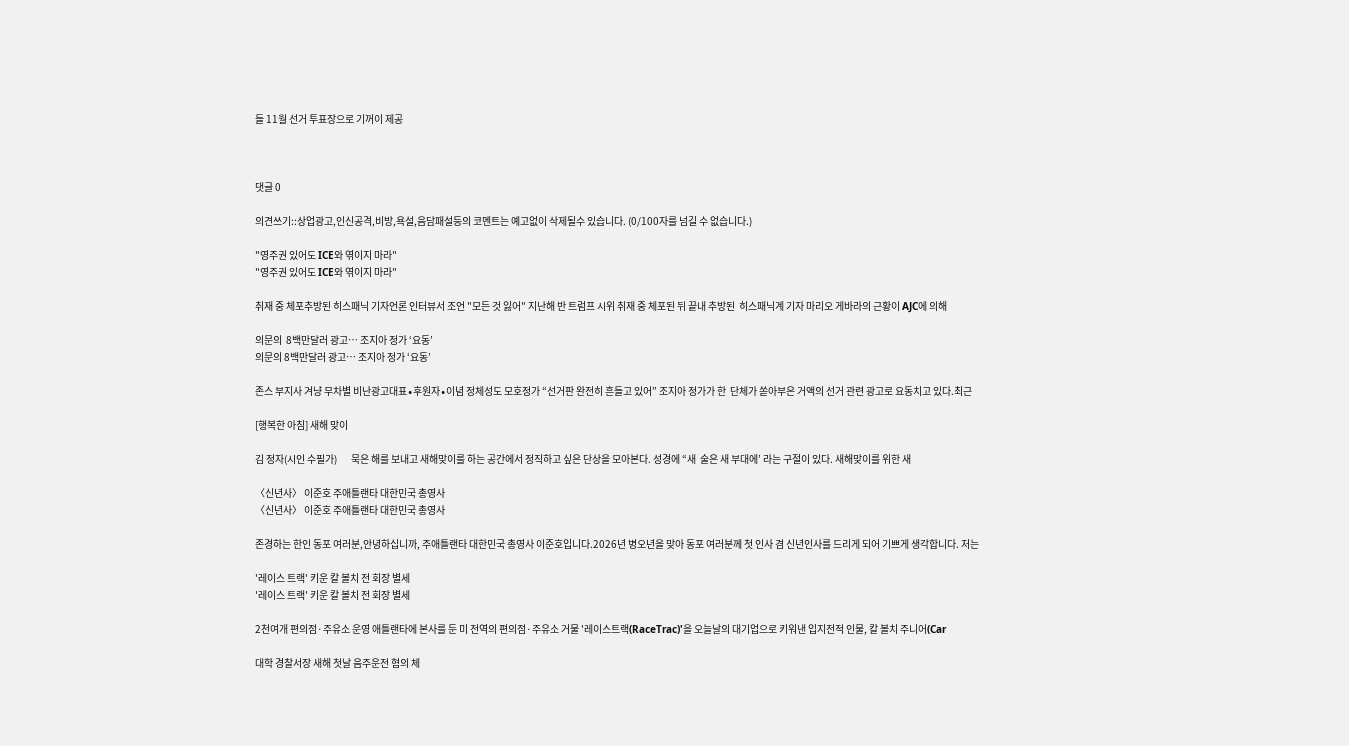들 11월 선거 투표장으로 기꺼이 제공



댓글 0

의견쓰기::상업광고,인신공격,비방,욕설,음담패설등의 코멘트는 예고없이 삭제될수 있습니다. (0/100자를 넘길 수 없습니다.)

"영주권 있어도 ICE와 엮이지 마라"
"영주권 있어도 ICE와 엮이지 마라"

취재 중 체포추방된 히스패닉 기자언론 인터뷰서 조언 "모든 것 잃어" 지난해 반 트럼프 시위 취재 중 체포된 뒤 끝내 추방된  히스패닉계 기자 마리오 게바라의 근황이 AJC에 의해

의문의  8백만달러 광고… 조지아 정가 ‘요동’
의문의 8백만달러 광고… 조지아 정가 ‘요동’

존스 부지사 겨냥 무차별 비난광고대표∙후원자∙이념 정체성도 모호정가 “선거판 완전히 흔들고 있어” 조지아 정가가 한  단체가 쏟아부은 거액의 선거 관련 광고로 요동치고 있다.최근

[행복한 아침] 새해 맞이

김 정자(시인 수필가)       묵은 해를 보내고 새해맞이를 하는 공간에서 정직하고 싶은 단상을 모아본다. 성경에 “새  술은 새 부대에’ 라는 구절이 있다. 새해맞이를 위한 새

〈신년사〉 이준호 주애틀랜타 대한민국 총영사
〈신년사〉 이준호 주애틀랜타 대한민국 총영사

존경하는 한인 동포 여러분,안녕하십니까, 주애틀랜타 대한민국 총영사 이준호입니다.2026년 병오년을 맞아 동포 여러분께 첫 인사 겸 신년인사를 드리게 되어 기쁘게 생각합니다. 저는

'레이스 트랙' 키운 칼 볼치 전 회장 별세
'레이스 트랙' 키운 칼 볼치 전 회장 별세

2천여개 편의점·주유소 운영 애틀랜타에 본사를 둔 미 전역의 편의점·주유소 거물 '레이스트랙(RaceTrac)'을 오늘날의 대기업으로 키워낸 입지전적 인물, 칼 볼치 주니어(Car

대학 경찰서장 새해 첫날 음주운전 혐의 체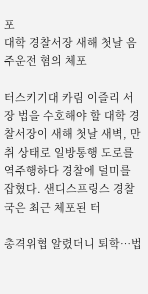포
대학 경찰서장 새해 첫날 음주운전 혐의 체포

터스키기대 카림 이즐리 서장 법을 수호해야 할 대학 경찰서장이 새해 첫날 새벽, 만취 상태로 일방통행 도로를 역주행하다 경찰에 덜미를 잡혔다. 샌디스프링스 경찰국은 최근 체포된 터

총격위협 알렸더니 퇴학…법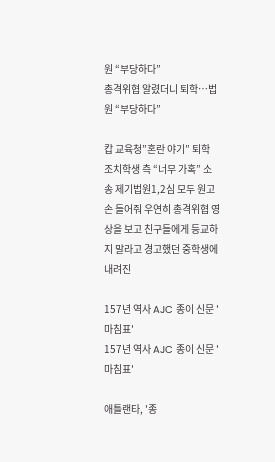원 “부당하다”
총격위협 알렸더니 퇴학…법원 “부당하다”

캅 교육청”혼란 야기” 퇴학 조치학생 측 “너무 가혹” 소송 제기법원1,2심 모두 원고 손 들어줘 우연히 총격위협 영상을 보고 친구들에게 등교하지 말라고 경고했던 중학생에 내려진

157년 역사 AJC 종이 신문 '마침표'
157년 역사 AJC 종이 신문 '마침표'

애틀랜타, '종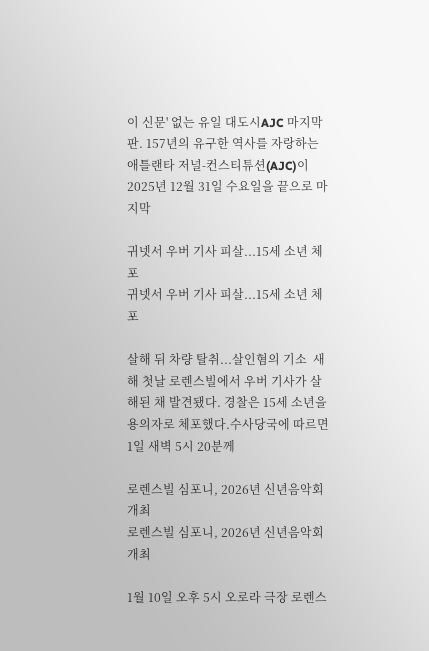이 신문' 없는 유일 대도시AJC 마지막 판. 157년의 유구한 역사를 자랑하는 애틀랜타 저널-컨스티튜션(AJC)이 2025년 12월 31일 수요일을 끝으로 마지막

귀넷서 우버 기사 피살...15세 소년 체포
귀넷서 우버 기사 피살...15세 소년 체포

살해 뒤 차량 탈취...살인혐의 기소  새해 첫날 로렌스빌에서 우버 기사가 살해된 채 발견됐다. 경찰은 15세 소년을 용의자로 체포했다.수사당국에 따르면 1일 새벽 5시 20분께

로렌스빌 심포니, 2026년 신년음악회 개최
로렌스빌 심포니, 2026년 신년음악회 개최

1월 10일 오후 5시 오로라 극장 로렌스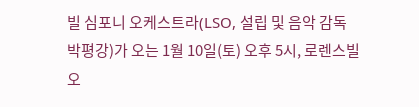빌 심포니 오케스트라(LSO, 설립 및 음악 감독 박평강)가 오는 1월 10일(토) 오후 5시, 로렌스빌 오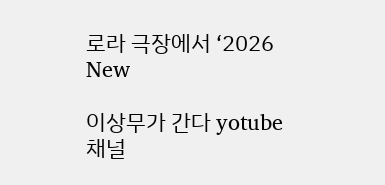로라 극장에서 ‘2026 New

이상무가 간다 yotube 채널